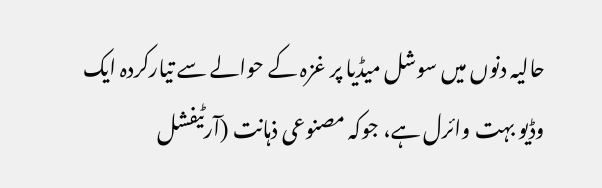حالیہ دنوں میں سوشل میڈیا پر غزہ کے حوالے سے تیارکردہ ایک وڈیو بہت وائرل ہے، جوکہ مصنوعی ذہانت (آرٹیفشل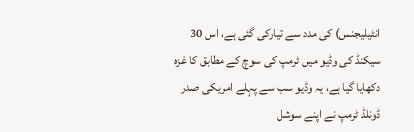انٹیلیجنس) کی مدد سے تیارکی گئی ہے، اس 30 سیکنڈ کی وڈیو میں ٹرمپ کی سوچ کے مطابق کا غزہ دکھایا گیا ہے، یہ وڈیو سب سے پہلے امریکی صدر ڈونلڈ ٹرمپ نے اپنے سوشل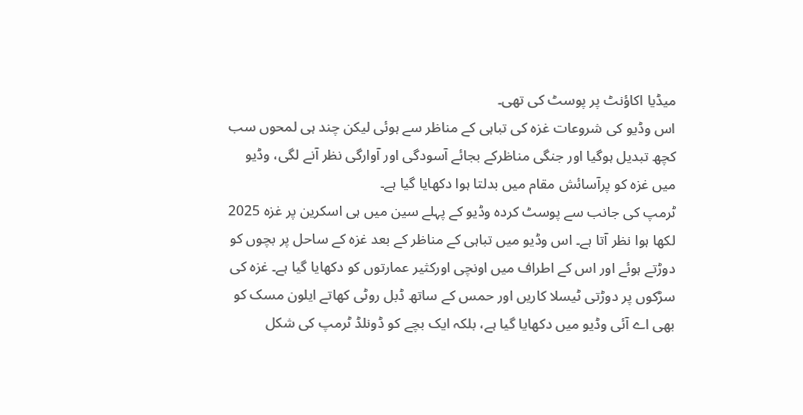میڈیا اکاؤنٹ پر پوسٹ کی تھی۔
اس وڈیو کی شروعات غزہ کی تباہی کے مناظر سے ہوئی لیکن چند ہی لمحوں سب کچھ تبدیل ہوگیا اور جنگی مناظرکے بجائے آسودگی اور آوارگی نظر آنے لگی، وڈیو میں غزہ کو پرآسائش مقام میں بدلتا ہوا دکھایا گیا ہے۔
ٹرمپ کی جانب سے پوسٹ کردہ وڈیو کے پہلے سین میں ہی اسکرین پر غزہ 2025 لکھا ہوا نظر آتا ہے۔ اس وڈیو میں تباہی کے مناظر کے بعد غزہ کے ساحل پر بچوں کو دوڑتے ہوئے اور اس کے اطراف میں اونچی اورکثیر عمارتوں کو دکھایا گیا ہے۔ غزہ کی سڑکوں پر دوڑتی ٹیسلا کاریں اور حمس کے ساتھ ڈبل روٹی کھاتے ایلون مسک کو بھی اے آئی وڈیو میں دکھایا گیا ہے، بلکہ ایک بچے کو ڈونلڈ ٹرمپ کی شکل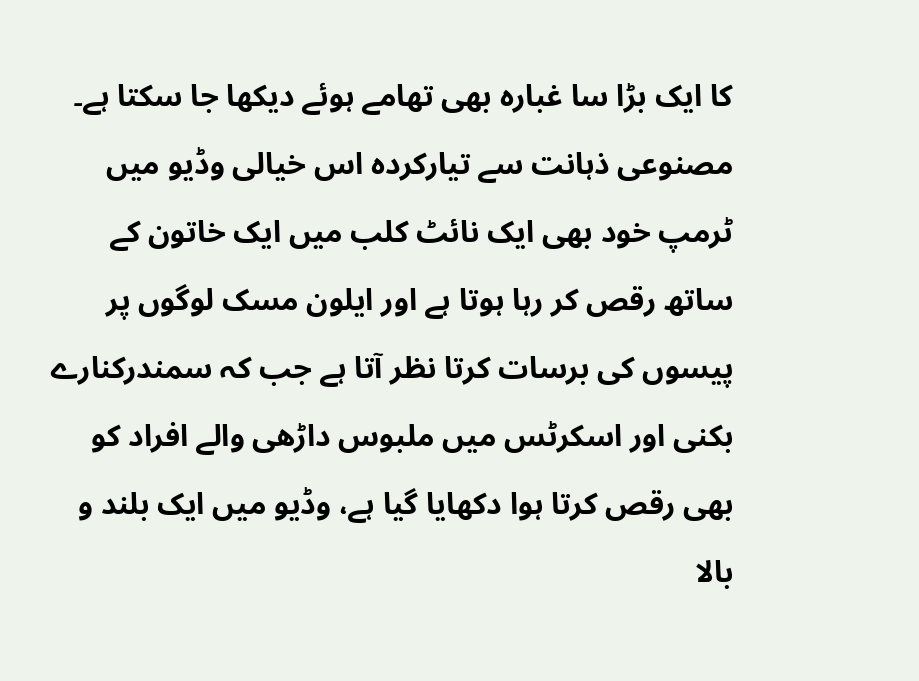کا ایک بڑا سا غبارہ بھی تھامے ہوئے دیکھا جا سکتا ہے۔
مصنوعی ذہانت سے تیارکردہ اس خیالی وڈیو میں ٹرمپ خود بھی ایک نائٹ کلب میں ایک خاتون کے ساتھ رقص کر رہا ہوتا ہے اور ایلون مسک لوگوں پر پیسوں کی برسات کرتا نظر آتا ہے جب کہ سمندرکنارے بکنی اور اسکرٹس میں ملبوس داڑھی والے افراد کو بھی رقص کرتا ہوا دکھایا گیا ہے، وڈیو میں ایک بلند و بالا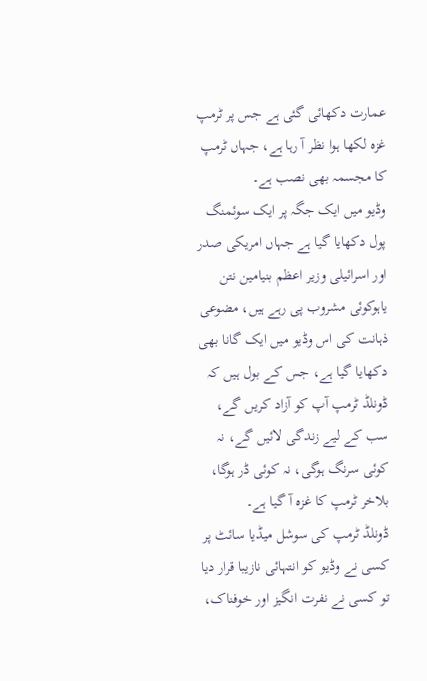عمارت دکھائی گئی ہے جس پر ٹرمپ غزہ لکھا ہوا نظر آ رہا ہے، جہاں ٹرمپ کا مجسمہ بھی نصب ہے۔
وڈیو میں ایک جگہ پر ایک سوئمنگ پول دکھایا گیا ہے جہاں امریکی صدر اور اسرائیلی وزیر اعظم بنیامین نتن یاہوکوئی مشروب پی رہے ہیں، مضوعی ذہانت کی اس وڈیو میں ایک گانا بھی دکھایا گیا ہے، جس کے بول ہیں کہ ڈونلڈ ٹرمپ آپ کو آزاد کریں گے، سب کے لیے زندگی لائیں گے، نہ کوئی سرنگ ہوگی، نہ کوئی ڈر ہوگا، بلاخر ٹرمپ کا غزہ آ گیا ہے۔
ڈونلڈ ٹرمپ کی سوشل میڈیا سائٹ پر کسی نے وڈیو کو انتہائی نازیبا قرار دیا تو کسی نے نفرت انگیز اور خوفناک،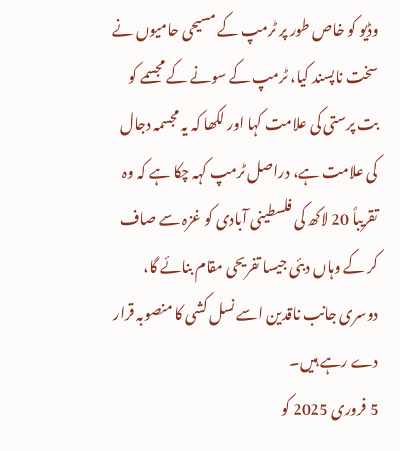وڈیو کو خاص طور پر ٹرمپ کے مسیحی حامیوں نے سخت ناپسند کیا، ٹرمپ کے سونے کے مجسمے کو بت پرستی کی علامت کہا اور لکھا کہ یہ مجسمہ دجال کی علامت ہے، دراصل ٹرمپ کہہ چکا ہے کہ وہ تقریباً 20 لاکھ کی فلسطینی آبادی کو غزہ سے صاف کر کے وہاں دبئی جیسا تفریحی مقام بنائے گا، دوسری جانب ناقدین اسے نسل کشی کا منصوبہ قرار دے رہے ہیں۔
5 فروری 2025 کو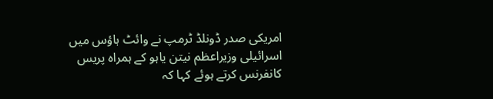امریکی صدر ڈونلڈ ٹرمپ نے وائٹ ہاؤس میں اسرائیلی وزیراعظم نیتن یاہو کے ہمراہ پریس کانفرنس کرتے ہوئے کہا کہ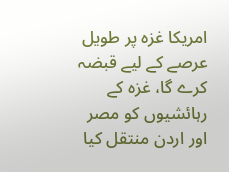امریکا غزہ پر طویل عرصے کے لیے قبضہ کرے گا، غزہ کے رہائشیوں کو مصر اور اردن منتقل کیا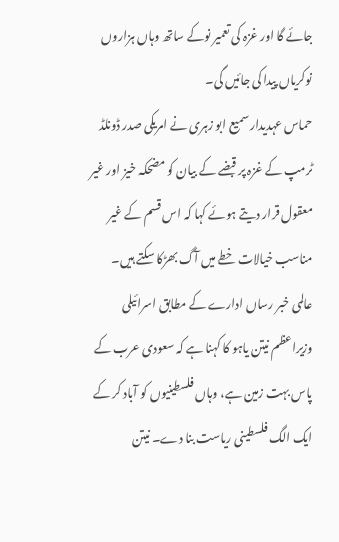جائے گا اور غزہ کی تعمیر نوکے ساتھ وہاں ہزاروں نوکریاں پیدا کی جائیں گی۔
حماس عہدیدار سمیع ابو زہری نے امریکی صدر ڈونلڈ ٹرمپ کے غزہ پر قبضے کے بیان کو مضحکہ خیز اور غیر معقول قرار دیتے ہوئے کہا کہ اس قسم کے غیر مناسب خیالات خطے میں آگ بھڑکا سکتے ہیں۔
عالمی خبر رساں ادارے کے مطابق اسرائیلی وزیراعظم نیتن یاہو کا کہنا ہے کہ سعودی عرب کے پاس بہت زمین ہے، وہاں فلسطینیوں کو آباد کر کے ایک الگ فلسطینی ریاست بنا دے۔ نیتن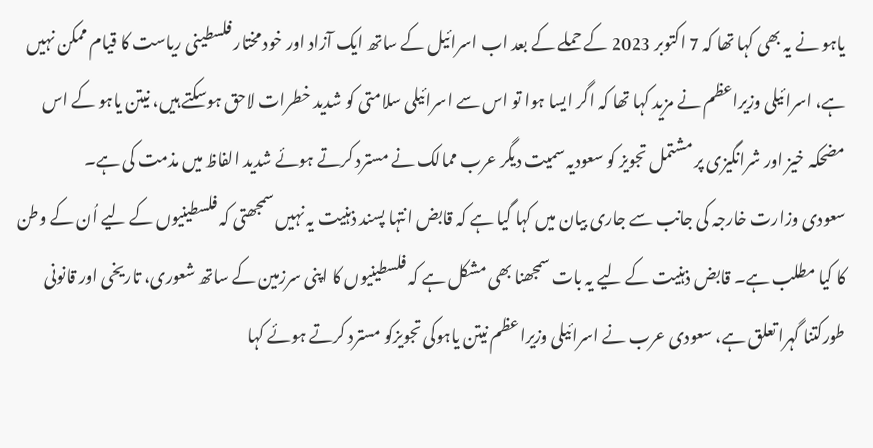یاہو نے یہ بھی کہا تھا کہ 7 اکتوبر 2023 کے حملے کے بعد اب اسرائیل کے ساتھ ایک آزاد اور خود مختار فلسطینی ریاست کا قیام ممکن نہیں ہے، اسرائیلی وزیراعظم نے مزید کہا تھا کہ اگر ایسا ہوا تو اس سے اسرائیلی سلامتی کو شدید خطرات لاحق ہوسکتے ہیں، نیتن یاہو کے اس مضحکہ خیز اور شرانگیزی پر مشتمل تجویز کو سعودیہ سمیت دیگر عرب ممالک نے مسترد کرتے ہوئے شدید الفاظ میں مذمت کی ہے۔
سعودی وزارت خارجہ کی جانب سے جاری بیان میں کہا گیا ہے کہ قابض انتہا پسند ذہنیت یہ نہیں سمجھتی کہ فلسطینیوں کے لیے اُن کے وطن کا کیا مطلب ہے۔ قابض ذہنیت کے لیے یہ بات سمجھنا بھی مشکل ہے کہ فلسطینیوں کا اپنی سرزمین کے ساتھ شعوری، تاریخی اور قانونی طورکتنا گہرا تعلق ہے، سعودی عرب نے اسرائیلی وزیراعظم نیتن یاہوکی تجویزکو مسترد کرتے ہوئے کہا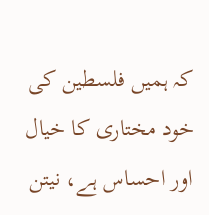کہ ہمیں فلسطین کی خود مختاری کا خیال اور احساس ہے، نیتن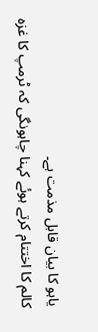یاہو کا بیان قابل مذمت ہے۔
کالم کا اختتام کرتے ہوئے کہنا چاہونگی کہ ٹرمپ کا غزہ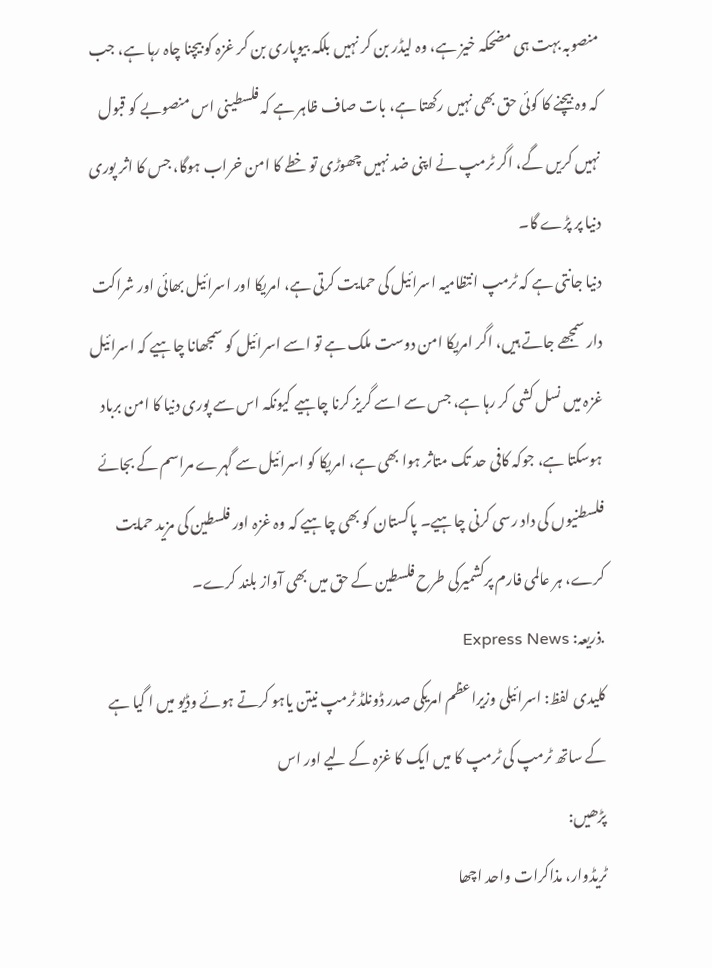منصوبہ بہت ہی مضحکہ خیز ہے، وہ لیڈر بن کر نہیں بلکہ بیوپاری بن کر غزہ کو بیچنا چاہ رہا ہے، جب کہ وہ بیچنے کا کوئی حق بھی نہیں رکھتا ہے، بات صاف ظاہر ہے کہ فلسطینی اس منصوبے کو قبول نہیں کریں گے، اگر ٹرمپ نے اپنی ضد نہیں چھوڑی تو خطے کا امن خراب ہوگا، جس کا اثر پوری دنیا پر پڑے گا۔
دنیا جانتی ہے کہ ٹرمپ انتظامیہ اسرائیل کی حمایت کرتی ہے، امریکا اور اسرائیل بھائی اور شراکت دار سمجھے جاتے ہیں، اگر امریکا امن دوست ملک ہے تو اسے اسرائیل کو سمجھانا چاہیے کہ اسرائیل غزہ میں نسل کشی کر رہا ہے، جس سے اسے گریز کرنا چاہیے کیونکہ اس سے پوری دنیا کا امن برباد ہوسکتا ہے، جوکہ کافی حد تک متاثر ہوا بھی ہے، امریکا کو اسرائیل سے گہرے مراسم کے بجائے فلسطنیوں کی داد رسی کرنی چاہیے۔ پاکستان کو بھی چاہیے کہ وہ غزہ اور فلسطین کی مزید حمایت کرے، ہر عالمی فارم پرکشمیرکی طرح فلسطین کے حق میں بھی آواز بلند کرے۔
.ذریعہ: Express News
کلیدی لفظ: اسرائیلی وزیراعظم امریکی صدر ڈونلڈ ٹرمپ نیتن یاہو کرتے ہوئے وڈیو میں ا گیا ہے کے ساتھ ٹرمپ کی ٹرمپ کا میں ایک کا غزہ کے لیے اور اس
پڑھیں:
ٹریڈوار، مذاکرات واحد اچھا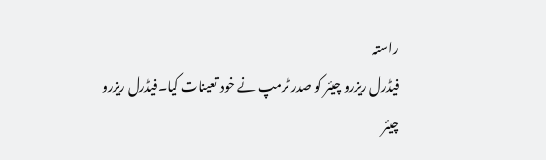راستہ
فیڈرل ریزرو چیئر کو صدر ٹرمپ نے خود تعینات کیا۔فیڈرل ریزرو چیئر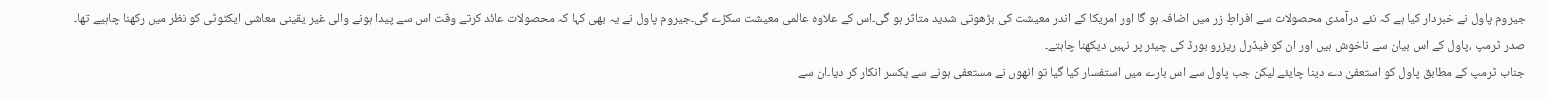جیروم پاول نے خبردار کیا ہے کہ نئے درآمدی محصولات سے افراطِ زر میں اضافہ ہو گا اور امریکا کے اندر معیشت کی بڑھوتی شدید متاثر ہو گی۔اس کے علاوہ عالمی معیشت سکڑے گی۔جیروم پاول نے یہ بھی کہا کہ محصولات عائد کرتے وقت اس سے پیدا ہونے والی غیر یقینی معاشی ایکٹوٹی کو نظر میں رکھنا چاہیے تھا۔ صدر ٹرمپ ،پاول کے اس بیان سے ناخوش ہیں اور ان کو فیڈرل ریزرو بورڈ کی چیئر پر نہیں دیکھنا چاہتے۔
جناب ٹرمپ کے مطابق پاول کو استعفیٰ دے دینا چایئے لیکن جب پاول سے اس بارے میں استفسار کیا گیا تو انھوں نے مستعفی ہونے سے یکسر انکار کر دیا۔ان سے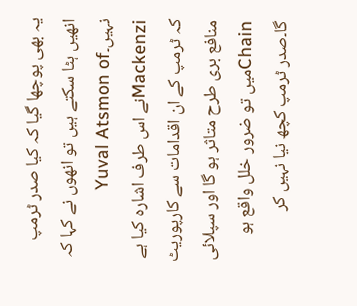یہ بھی پوچھا گیا کہ کیا صدر ٹرمپ انھیں ہٹا سکتے ہیں تو انھوں نے کہا کہ نہیں۔Yuval Atsmon of Mackenziنے اس طرف اشارہ کیا ہے کہ ٹرمپ کے ان اقدامات سے کارپوریٹ منافع بری طرح متاثر ہو گا اور سپلائی Chainمیں تو ضرور خلل واقع ہو گا۔صدر ٹرمپ کچھ نیا نہیں کر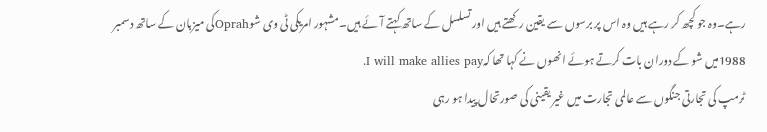رہے۔وہ جو کچھ کر رہے ہیں وہ اس پر برسوں سے یقین رکھتے ہیں اور تسلسل کے ساتھ کہتے آئے ہیں۔مشہور امریکی ٹی وی شوOprahکی میزبان کے ساتھ دسمبر 1988میں شو کے دوران بات کرتے ہوئے انھوں نے کہا تھا کہI will make allies pay.
ٹرمپ کی تجارتی جنگوں سے عالمی تجارت میں غیر یقینی کی صورتحال پیدا ہو رہی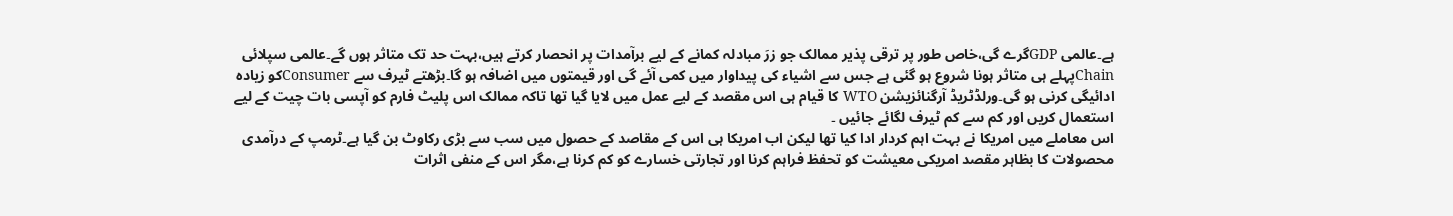ہے۔عالمی GDPگرے گی،خاص طور پر ترقی پذیر ممالک جو زرَ مبادلہ کمانے کے لیے برآمدات پر انحصار کرتے ہیں،بہت حد تک متاثر ہوں گے۔عالمی سپلائی Chainپہلے ہی متاثر ہونا شروع ہو گئی ہے جس سے اشیاء کی پیداوار میں کمی آئے گی اور قیمتوں میں اضافہ ہو گا۔بڑھتے ٹیرف سے Consumerکو زیادہ ادائیگی کرنی ہو گی۔ورلڈٹریڈ آرگنائزیشن WTO کا قیام ہی اس مقصد کے لیے عمل میں لایا گیا تھا تاکہ ممالک اس پلیٹ فارم کو آپسی بات چیت کے لیے استعمال کریں اور کم سے کم ٹیرف لگائے جائیں ۔
اس معاملے میں امریکا نے بہت اہم کردار ادا کیا تھا لیکن اب امریکا ہی اس کے مقاصد کے حصول میں سب سے بڑی رکاوٹ بن گیا ہے۔ٹرمپ کے درآمدی محصولات کا بظاہر مقصد امریکی معیشت کو تحفظ فراہم کرنا اور تجارتی خسارے کو کم کرنا ہے،مگر اس کے منفی اثرات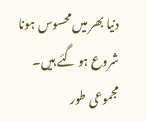دنیا بھر میں محسوس ہونا شروع ہو گئے ہیں۔ مجموعی طور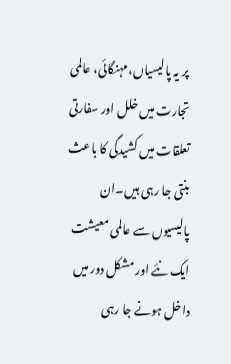پر یہ پالیسیاں،مہنگائی، عالمی تجارت میں خلل اور سفارتی تعلقات میں کشیدگی کا باعث بنتی جا رہی ہیں۔ان پالیسیوں سے عالمی معیشت ایک نئے اور مشکل دور میں داخل ہونے جا رہی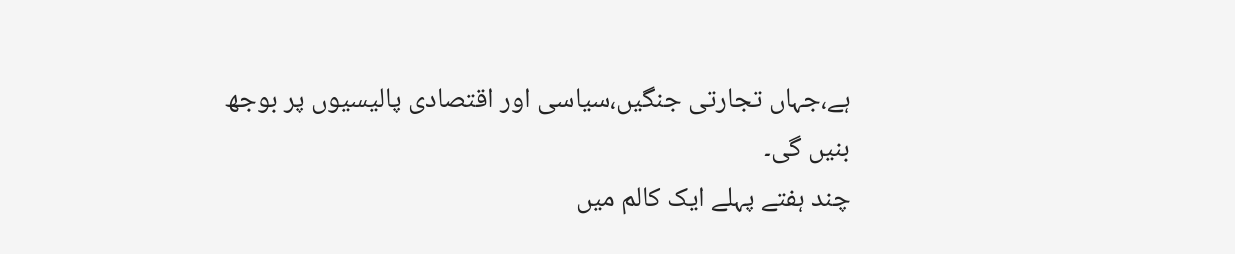ہے،جہاں تجارتی جنگیں،سیاسی اور اقتصادی پالیسیوں پر بوجھ بنیں گی۔
چند ہفتے پہلے ایک کالم میں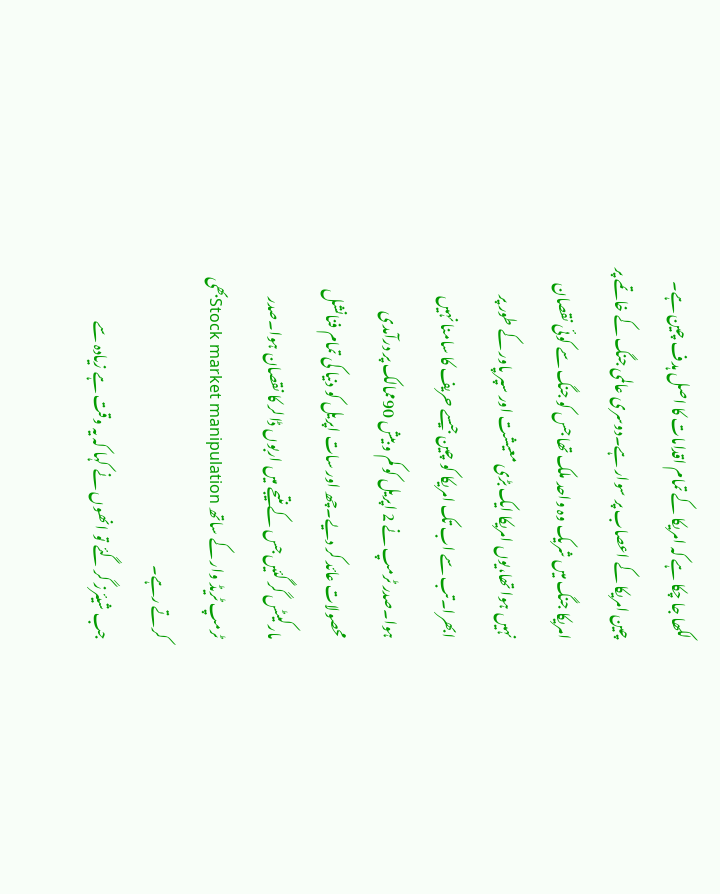لکھا جا چکا ہے کہ امریکا کے تمام اقدامات کا اصل ہدف چین ہے۔ چین امریکا کے اعصاب پر سوار ہے۔دوسری عالمی جنگ کے خاتمے پر امریکا جنگ میں شریک وہ واحد ملک تھا جس کو جنگ سے کوئی نقصان نہیں ہوا تھا،یوں امریکا ایک بڑی معیشت اور سپر پاور کے طور پر ابھرا۔تب سے اب تک امریکا کو چین جیسے حریف کا سامنا نہیں ہوا۔صدر ٹرمپ نے 2 اپریل کو کم و بیش 90ممالک پر درآمدی محصولات عائد کر دیے۔چھ اور سات اپریل کو دنیا کی تمام فنانشل مارکیٹس گر گئیں جس کے نتیجے میں اربوں ڈالر کا نقصان ہوا۔صدر ٹرمپ ٹریڈ وار کے ساتھ Stock market manipulationبھی کرتے رہے۔
جب شیئرز گر گئے تو انھوں نے کہا کہ یہ وقت ہے زیادہ سے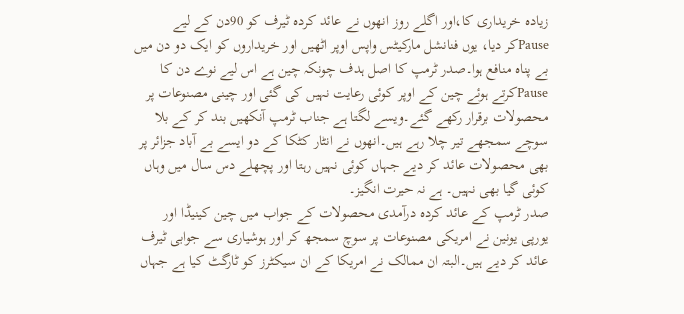زیادہ خریداری کا،اور اگلے روز انھوں نے عائد کردہ ٹیرف کو 90دن کے لیے Pauseکر دیا، یوں فنانشل مارکیٹس واپس اوپر اٹھیں اور خریداروں کو ایک دو دن میں بے پناہ منافع ہوا۔صدر ٹرمپ کا اصل ہدف چونکہ چین ہے اس لیے نوے دن کا Pauseکرتے ہوئے چین کے اوپر کوئی رعایت نہیں کی گئی اور چینی مصنوعات پر محصولات برقرار رکھے گئے۔ویسے لگتا ہے جناب ٹرمپ آنکھیں بند کر کے بلا سوچے سمجھے تیر چلا رہے ہیں۔انھوں نے انٹار کٹکا کے دو ایسے بے آباد جزائر پر بھی محصولات عائد کر دیے جہاں کوئی نہیں رہتا اور پچھلے دس سال میں وہاں کوئی گیا بھی نہیں۔ ہے نہ حیرت انگیز۔
صدر ٹرمپ کے عائد کردہ درآمدی محصولات کے جواب میں چین کینیڈا اور یورپی یونین نے امریکی مصنوعات پر سوچ سمجھ کر اور ہوشیاری سے جوابی ٹیرف عائد کر دیے ہیں۔البتہ ان ممالک نے امریکا کے ان سیکٹرز کو ٹارگٹ کیا ہے جہاں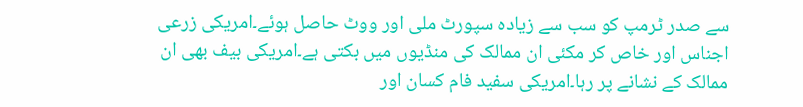سے صدر ٹرمپ کو سب سے زیادہ سپورٹ ملی اور ووٹ حاصل ہوئے۔امریکی زرعی اجناس اور خاص کر مکئی ان ممالک کی منڈیوں میں بکتی ہے۔امریکی بیف بھی ان ممالک کے نشانے پر رہا۔امریکی سفید فام کسان اور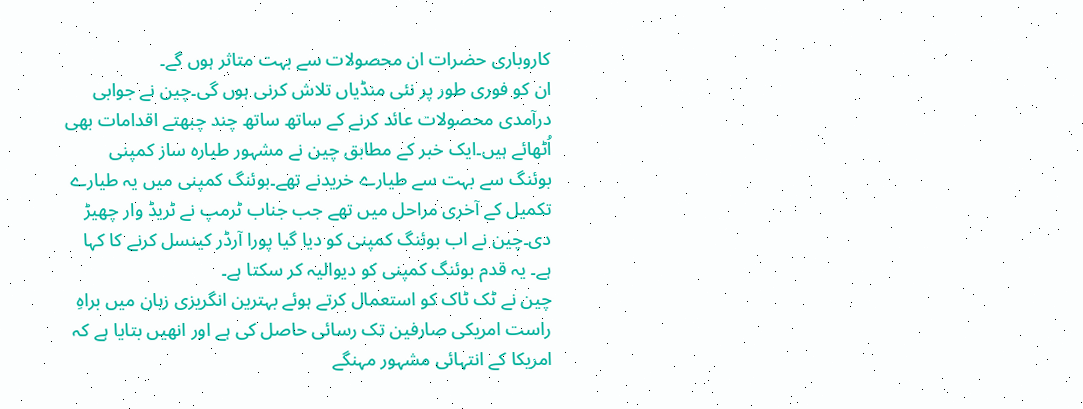کاروباری حضرات ان محصولات سے بہت متاثر ہوں گے۔
ان کو فوری طور پر نئی منڈیاں تلاش کرنی ہوں گی۔چین نے جوابی درآمدی محصولات عائد کرنے کے ساتھ ساتھ چند چبھتے اقدامات بھی اُٹھائے ہیں۔ایک خبر کے مطابق چین نے مشہور طیارہ ساز کمپنی بوئنگ سے بہت سے طیارے خریدنے تھے۔بوئنگ کمپنی میں یہ طیارے تکمیل کے آخری مراحل میں تھے جب جناب ٹرمپ نے ٹریڈ وار چھیڑ دی۔چین نے اب بوئنگ کمپنی کو دیا گیا پورا آرڈر کینسل کرنے کا کہا ہے۔ یہ قدم بوئنگ کمپنی کو دیوالیہ کر سکتا ہے۔
چین نے ٹک ٹاک کو استعمال کرتے ہوئے بہترین انگریزی زبان میں براہِ راست امریکی صارفین تک رسائی حاصل کی ہے اور انھیں بتایا ہے کہ امریکا کے انتہائی مشہور مہنگے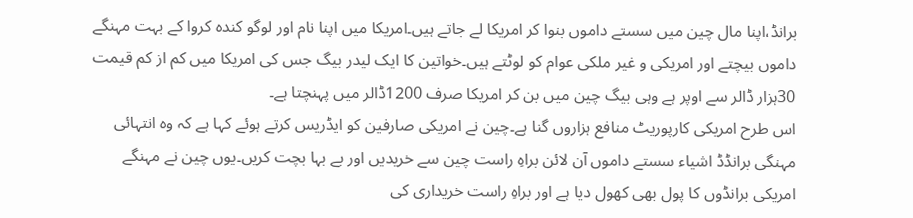برانڈ،اپنا مال چین میں سستے داموں بنوا کر امریکا لے جاتے ہیں۔امریکا میں اپنا نام اور لوگو کندہ کروا کے بہت مہنگے داموں بیچتے اور امریکی و غیر ملکی عوام کو لوٹتے ہیں۔خواتین کا ایک لیدر بیگ جس کی امریکا میں کم از کم قیمت 30ہزار ڈالر سے اوپر ہے وہی بیگ چین میں بن کر امریکا صرف 1200ڈالر میں پہنچتا ہے۔
اس طرح امریکی کارپوریٹ منافع ہزاروں گنا ہے۔چین نے امریکی صارفین کو ایڈریس کرتے ہوئے کہا ہے کہ وہ انتہائی مہنگی برانڈڈ اشیاء سستے داموں آن لائن براہِ راست چین سے خریدیں اور بے بہا بچت کریں۔یوں چین نے مہنگے امریکی برانڈوں کا پول بھی کھول دیا ہے اور براہِ راست خریداری کی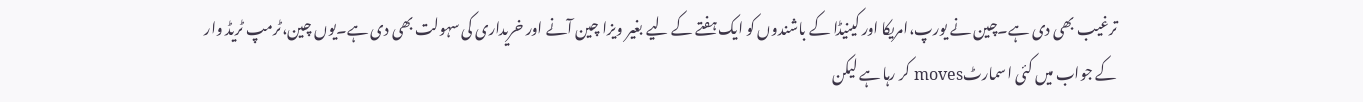ترغیب بھی دی ہے۔چین نے یورپ،امریکا اور کینیڈا کے باشندوں کو ایک ہفتے کے لیے بغیر ویزا چین آنے اور خریداری کی سہولت بھی دی ہے۔یوں چین،ٹرمپ ٹریڈ وار کے جواب میں کئی اسمارٹmoves کر رہا ہے لیکن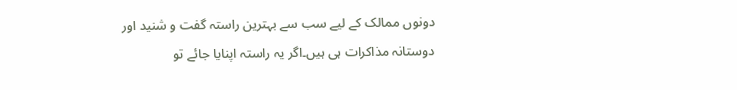دونوں ممالک کے لیے سب سے بہترین راستہ گفت و شنید اور دوستانہ مذاکرات ہی ہیں۔اگر یہ راستہ اپنایا جائے تو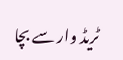ٹریڈ وار سے بچا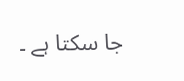جا سکتا ہے ۔